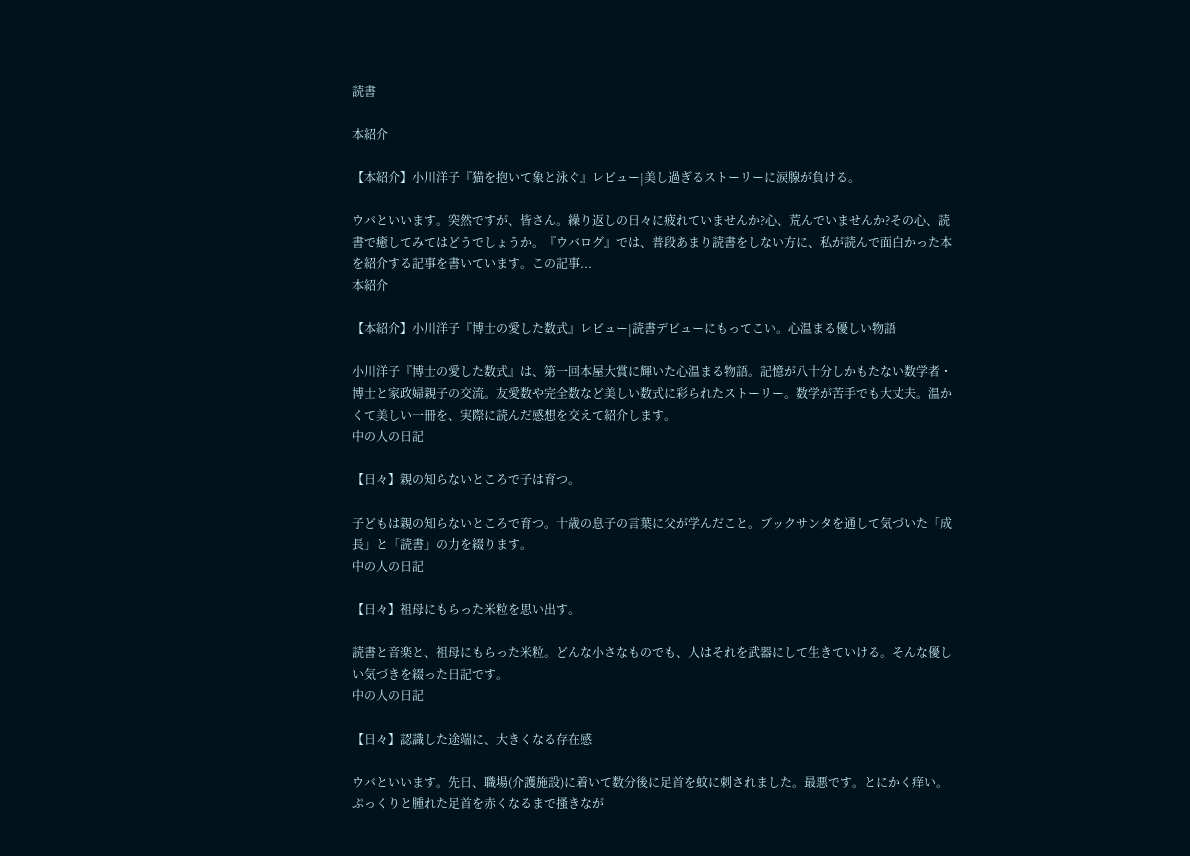読書

本紹介

【本紹介】小川洋子『猫を抱いて象と泳ぐ』レビュー|美し過ぎるストーリーに涙腺が負ける。

ウバといいます。突然ですが、皆さん。繰り返しの日々に疲れていませんか?心、荒んでいませんか?その心、読書で癒してみてはどうでしょうか。『ウバログ』では、普段あまり読書をしない方に、私が読んで面白かった本を紹介する記事を書いています。この記事...
本紹介

【本紹介】小川洋子『博士の愛した数式』レビュー|読書デビューにもってこい。心温まる優しい物語

小川洋子『博士の愛した数式』は、第一回本屋大賞に輝いた心温まる物語。記憶が八十分しかもたない数学者・博士と家政婦親子の交流。友愛数や完全数など美しい数式に彩られたストーリー。数学が苦手でも大丈夫。温かくて美しい一冊を、実際に読んだ感想を交えて紹介します。
中の人の日記

【日々】親の知らないところで子は育つ。

子どもは親の知らないところで育つ。十歳の息子の言葉に父が学んだこと。ブックサンタを通して気づいた「成長」と「読書」の力を綴ります。
中の人の日記

【日々】祖母にもらった米粒を思い出す。

読書と音楽と、祖母にもらった米粒。どんな小さなものでも、人はそれを武器にして生きていける。そんな優しい気づきを綴った日記です。
中の人の日記

【日々】認識した途端に、大きくなる存在感

ウバといいます。先日、職場(介護施設)に着いて数分後に足首を蚊に刺されました。最悪です。とにかく痒い。ぷっくりと腫れた足首を赤くなるまで搔きなが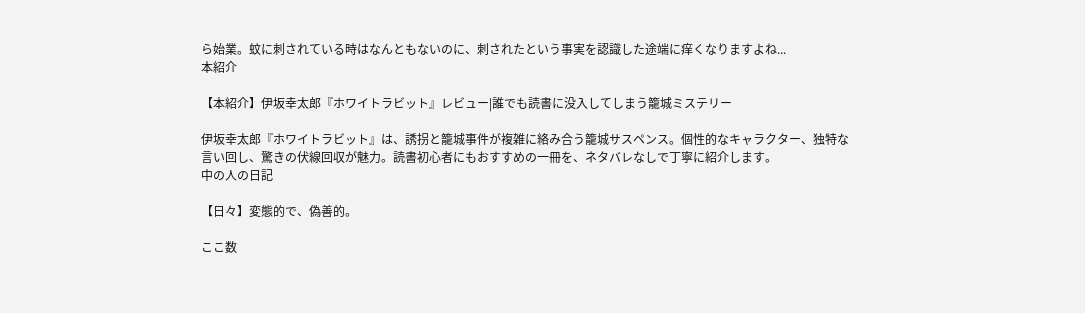ら始業。蚊に刺されている時はなんともないのに、刺されたという事実を認識した途端に痒くなりますよね...
本紹介

【本紹介】伊坂幸太郎『ホワイトラビット』レビュー|誰でも読書に没入してしまう籠城ミステリー

伊坂幸太郎『ホワイトラビット』は、誘拐と籠城事件が複雑に絡み合う籠城サスペンス。個性的なキャラクター、独特な言い回し、驚きの伏線回収が魅力。読書初心者にもおすすめの一冊を、ネタバレなしで丁寧に紹介します。
中の人の日記

【日々】変態的で、偽善的。

ここ数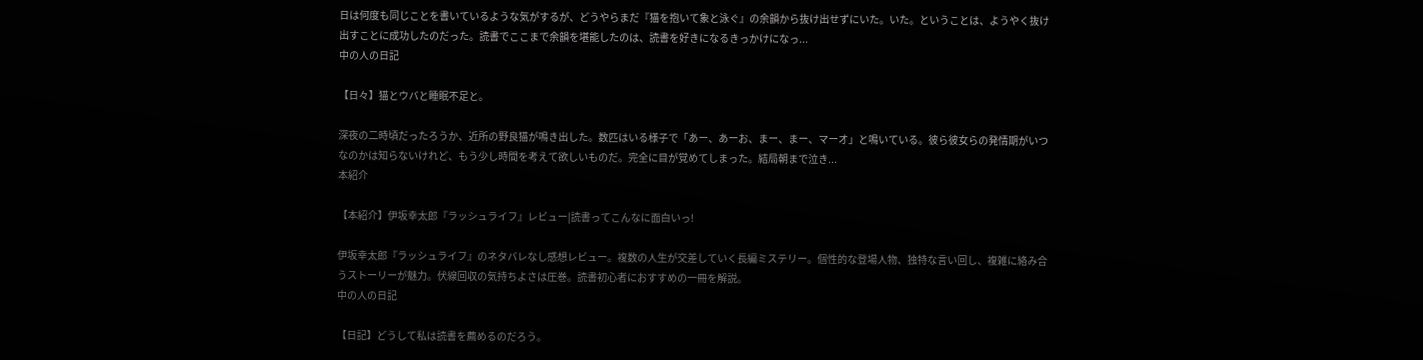日は何度も同じことを書いているような気がするが、どうやらまだ『猫を抱いて象と泳ぐ』の余韻から抜け出せずにいた。いた。ということは、ようやく抜け出すことに成功したのだった。読書でここまで余韻を堪能したのは、読書を好きになるきっかけになっ...
中の人の日記

【日々】猫とウバと睡眠不足と。

深夜の二時頃だったろうか、近所の野良猫が鳴き出した。数匹はいる様子で「あー、あーお、まー、まー、マーオ」と鳴いている。彼ら彼女らの発情期がいつなのかは知らないけれど、もう少し時間を考えて欲しいものだ。完全に目が覚めてしまった。結局朝まで泣き...
本紹介

【本紹介】伊坂幸太郎『ラッシュライフ』レビュー|読書ってこんなに面白いっ!

伊坂幸太郎『ラッシュライフ』のネタバレなし感想レビュー。複数の人生が交差していく長編ミステリー。個性的な登場人物、独特な言い回し、複雑に絡み合うストーリーが魅力。伏線回収の気持ちよさは圧巻。読書初心者におすすめの一冊を解説。
中の人の日記

【日記】どうして私は読書を薦めるのだろう。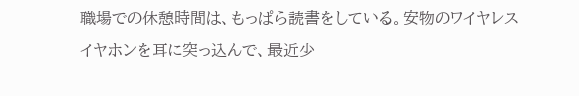職場での休憩時間は、もっぱら読書をしている。安物のワイヤレスイヤホンを耳に突っ込んで、最近少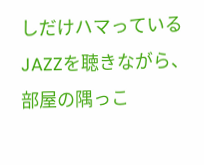しだけハマっているJAZZを聴きながら、部屋の隅っこ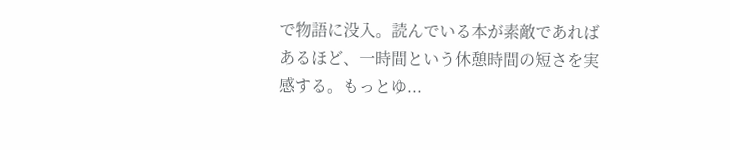で物語に没入。読んでいる本が素敵であればあるほど、一時間という休憩時間の短さを実感する。もっとゆ...